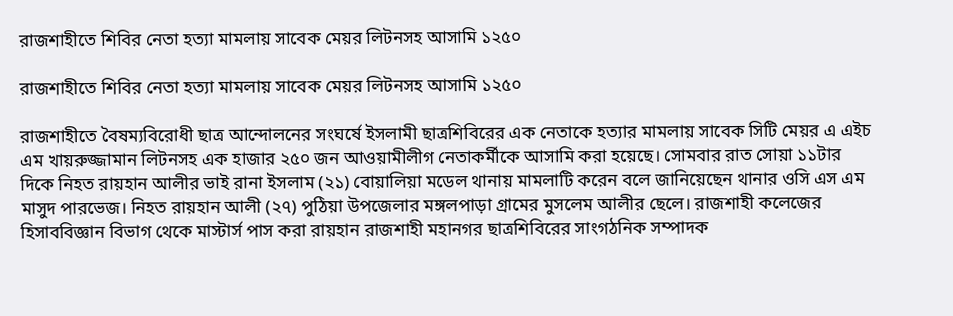রাজশাহীতে শিবির নেতা হত্যা মামলায় সাবেক মেয়র লিটনসহ আসামি ১২৫০

রাজশাহীতে শিবির নেতা হত্যা মামলায় সাবেক মেয়র লিটনসহ আসামি ১২৫০

রাজশাহীতে বৈষম্যবিরোধী ছাত্র আন্দোলনের সংঘর্ষে ইসলামী ছাত্রশিবিরের এক নেতাকে হত্যার মামলায় সাবেক সিটি মেয়র এ এইচ এম খায়রুজ্জামান লিটনসহ এক হাজার ২৫০ জন আওয়ামীলীগ নেতাকর্মীকে আসামি করা হয়েছে। সোমবার রাত সোয়া ১১টার দিকে নিহত রায়হান আলীর ভাই রানা ইসলাম (২১) বোয়ালিয়া মডেল থানায় মামলাটি করেন বলে জানিয়েছেন থানার ওসি এস এম মাসুদ পারভেজ। নিহত রায়হান আলী (২৭) পুঠিয়া উপজেলার মঙ্গলপাড়া গ্রামের মুসলেম আলীর ছেলে। রাজশাহী কলেজের হিসাববিজ্ঞান বিভাগ থেকে মাস্টার্স পাস করা রায়হান রাজশাহী মহানগর ছাত্রশিবিরের সাংগঠনিক সম্পাদক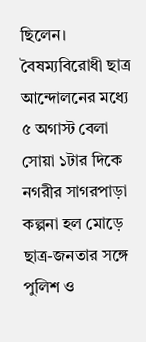ছিলেন। বৈষম্যবিরোধী ছাত্র আন্দোলনের মধ্যে ৫ অগাস্ট বেলা সোয়া ১টার দিকে নগরীর সাগরপাড়া কল্পনা হল মোড়ে ছাত্র-জনতার সঙ্গে পুলিশ ও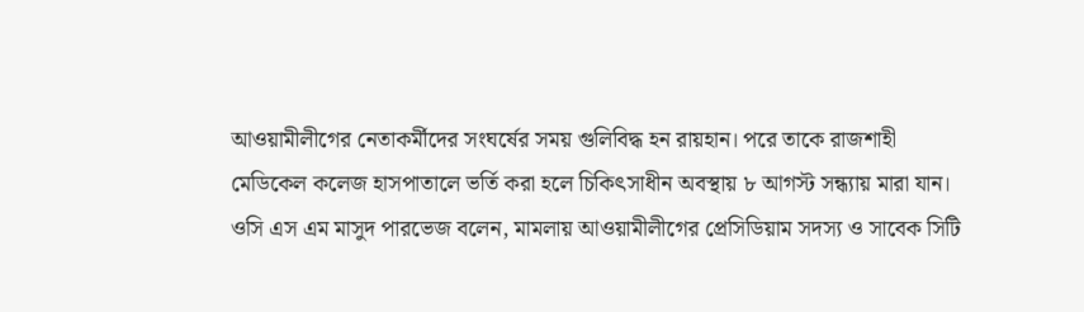আওয়ামীলীগের নেতাকর্মীদের সংঘর্ষের সময় গুলিবিদ্ধ হন রায়হান। পরে তাকে রাজশাহী মেডিকেল কলেজ হাসপাতালে ভর্তি করা হলে চিকিৎসাধীন অবস্থায় ৮ আগস্ট সন্ধ্যায় মারা যান। ওসি এস এম মাসুদ পারভেজ বলেন, মামলায় আওয়ামীলীগের প্রেসিডিয়াম সদস্য ও সাবেক সিটি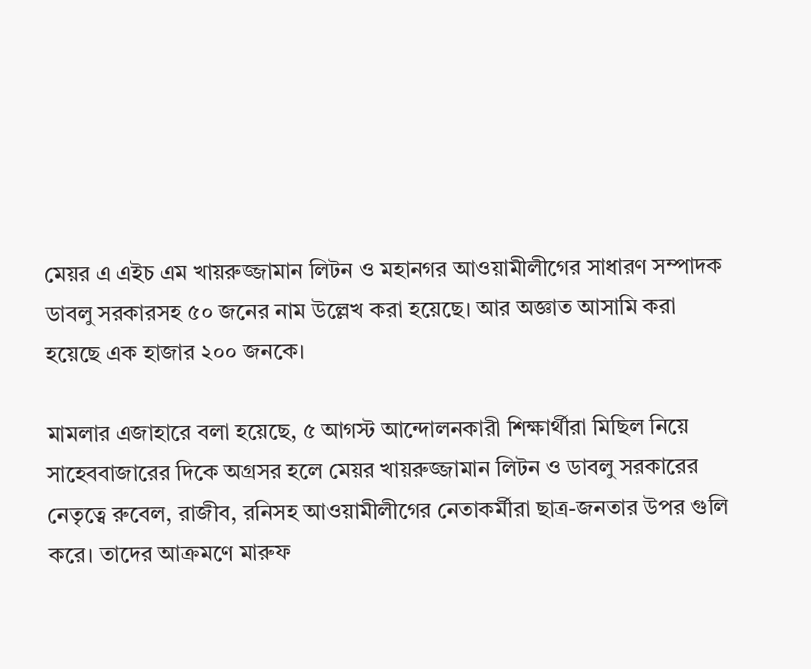মেয়র এ এইচ এম খায়রুজ্জামান লিটন ও মহানগর আওয়ামীলীগের সাধারণ সম্পাদক ডাবলু সরকারসহ ৫০ জনের নাম উল্লেখ করা হয়েছে। আর অজ্ঞাত আসামি করা হয়েছে এক হাজার ২০০ জনকে।

মামলার এজাহারে বলা হয়েছে, ৫ আগস্ট আন্দোলনকারী শিক্ষার্থীরা মিছিল নিয়ে সাহেববাজারের দিকে অগ্রসর হলে মেয়র খায়রুজ্জামান লিটন ও ডাবলু সরকারের নেতৃত্বে রুবেল, রাজীব, রনিসহ আওয়ামীলীগের নেতাকর্মীরা ছাত্র-জনতার উপর গুলি করে। তাদের আক্রমণে মারুফ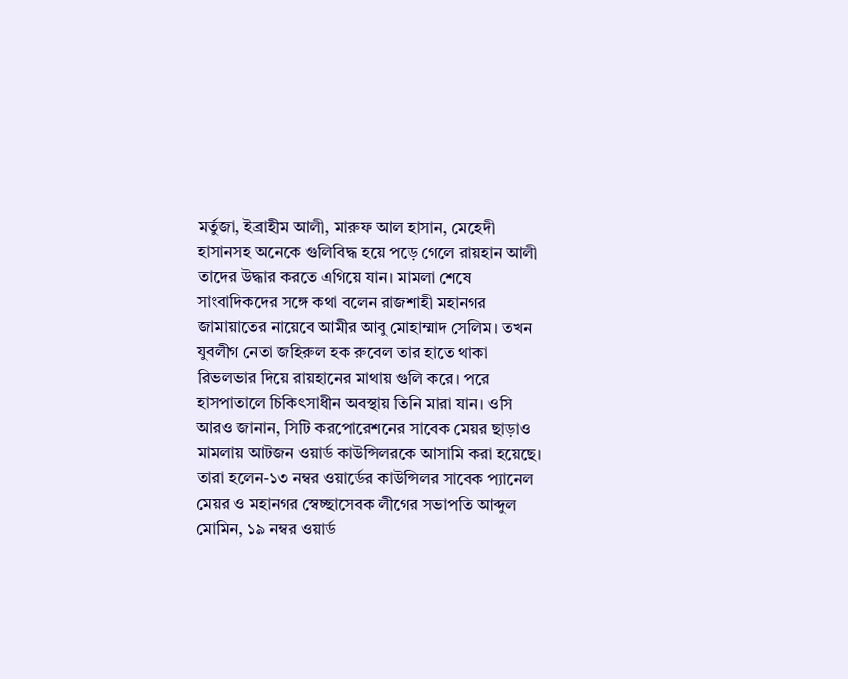মর্তুজা, ইব্রাহীম আলী, মারুফ আল হাসান, মেহেদী হাসানসহ অনেকে গুলিবিদ্ধ হয়ে পড়ে গেলে রায়হান আলী তাদের উদ্ধার করতে এগিয়ে যান। মামলা শেষে সাংবাদিকদের সঙ্গে কথা বলেন রাজশাহী মহানগর জামায়াতের নায়েবে আমীর আবু মোহাম্মাদ সেলিম। তখন যুবলীগ নেতা জহিরুল হক রুবেল তার হাতে থাকা রিভলভার দিয়ে রায়হানের মাথায় গুলি করে। পরে হাসপাতালে চিকিৎসাধীন অবস্থায় তিনি মারা যান। ওসি আরও জানান, সিটি করপোরেশনের সাবেক মেয়র ছাড়াও মামলায় আটজন ওয়ার্ড কাউন্সিলরকে আসামি করা হয়েছে। তারা হলেন-১৩ নম্বর ওয়ার্ডের কাউন্সিলর সাবেক প্যানেল মেয়র ও মহানগর স্বেচ্ছাসেবক লীগের সভাপতি আব্দুল মোমিন, ১৯ নম্বর ওয়ার্ড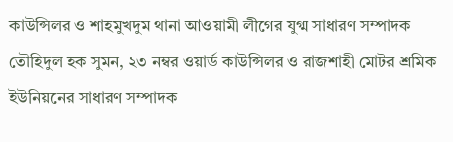কাউন্সিলর ও শাহমুখদুম থানা আওয়ামী লীগের যুগ্ম সাধারণ সম্পাদক তৌহিদুল হক সুমন, ২৩ নম্বর ওয়ার্ড কাউন্সিলর ও রাজশাহী মোটর শ্রমিক ইউনিয়নের সাধারণ সম্পাদক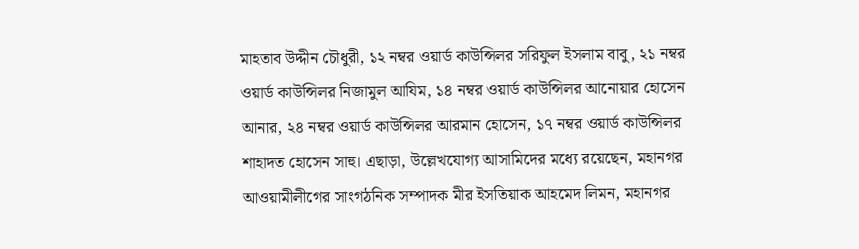মাহতাব উদ্দীন চৌধুরী, ১২ নম্বর ওয়ার্ড কাউন্সিলর সরিফুল ইসলাম বাবু, ২১ নম্বর ওয়ার্ড কাউন্সিলর নিজামুল আযিম, ১৪ নম্বর ওয়ার্ড কাউন্সিলর আনোয়ার হোসেন আনার, ২৪ নম্বর ওয়ার্ড কাউন্সিলর আরমান হোসেন, ১৭ নম্বর ওয়ার্ড কাউন্সিলর শাহাদত হোসেন সাহু। এছাড়া, উল্লেখযোগ্য আসামিদের মধ্যে রয়েছেন, মহানগর আওয়ামীলীগের সাংগঠনিক সম্পাদক মীর ইসতিয়াক আহমেদ লিমন, মহানগর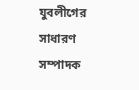যুবলীগের সাধারণ সম্পাদক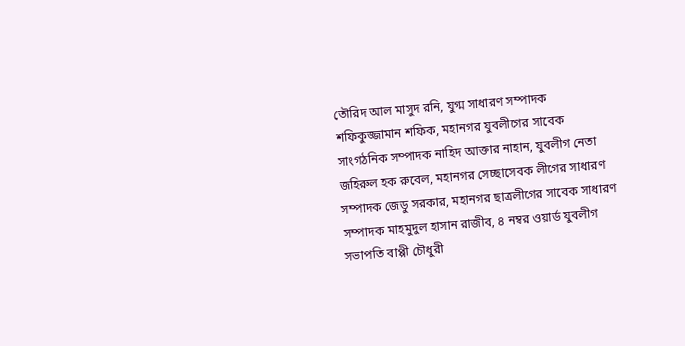তৌরিদ আল মাসুদ রনি, যুগ্ম সাধারণ সম্পাদক শফিকুজ্জামান শফিক, মহানগর যুবলীগের সাবেক সাংগঠনিক সম্পাদক নাহিদ আক্তার নাহান, যুবলীগ নেতা জহিরুল হক রুবেল, মহানগর সেচ্ছাসেবক লীগের সাধারণ সম্পাদক জেডু সরকার, মহানগর ছাত্রলীগের সাবেক সাধারণ সম্পাদক মাহমুদুল হাসান রাজীব, ৪ নম্বর ওয়ার্ড যুবলীগ সভাপতি বাপ্পী চৌধুরী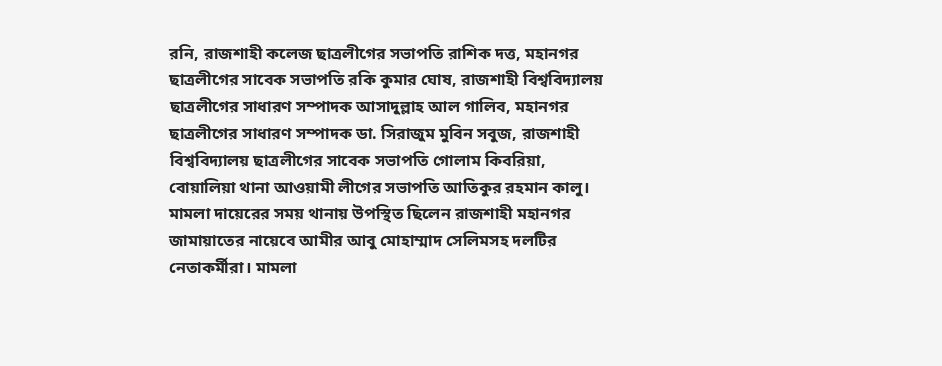রনি, রাজশাহী কলেজ ছাত্রলীগের সভাপতি রাশিক দত্ত, মহানগর ছাত্রলীগের সাবেক সভাপতি রকি কুমার ঘোষ, রাজশাহী বিশ্ববিদ্যালয় ছাত্রলীগের সাধারণ সম্পাদক আসাদুল্লাহ আল গালিব, মহানগর ছাত্রলীগের সাধারণ সম্পাদক ডা. সিরাজুম মুবিন সবুজ, রাজশাহী বিশ্ববিদ্যালয় ছাত্রলীগের সাবেক সভাপতি গোলাম কিবরিয়া, বোয়ালিয়া থানা আওয়ামী লীগের সভাপতি আতিকুর রহমান কালু। মামলা দায়েরের সময় থানায় উপস্থিত ছিলেন রাজশাহী মহানগর জামায়াতের নায়েবে আমীর আবু মোহাম্মাদ সেলিমসহ দলটির নেতাকর্মীরা। মামলা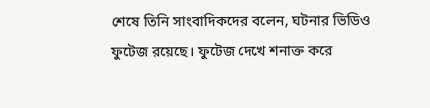শেষে তিনি সাংবাদিকদের বলেন, ঘটনার ভিডিও ফুটেজ রয়েছে। ফুটেজ দেখে শনাক্ত করে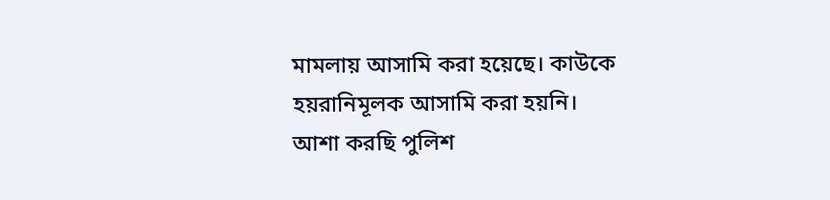মামলায় আসামি করা হয়েছে। কাউকে হয়রানিমূলক আসামি করা হয়নি। আশা করছি পুলিশ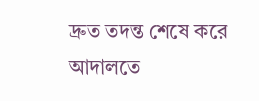দ্রুত তদন্ত শেষে করে আদালতে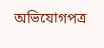অভিযোগপত্র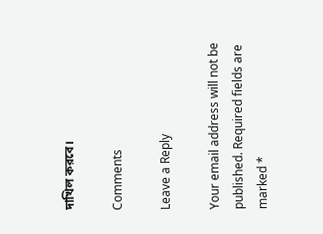দাখিল করবে।

Comments

Leave a Reply

Your email address will not be published. Required fields are marked *